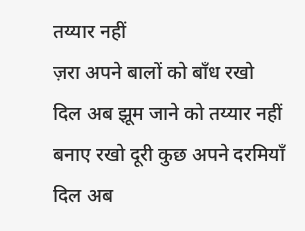तय्यार नहीं
ज़रा अपने बालों को बाँध रखो
दिल अब झूम जाने को तय्यार नहीं
बनाए रखो दूरी कुछ अपने दरमियाँ
दिल अब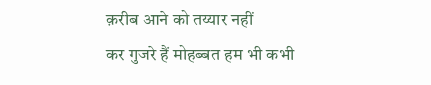क़रीब आने को तय्यार नहीं
कर गुजरे हैं मोहब्बत हम भी कभी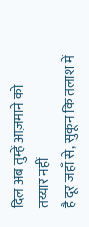दिल अब तुम्हें आज़माने को तय्यार नहीं
है दूर जहाँ से, सुकून कि तलाश में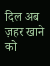दिल अब ज़हर खाने को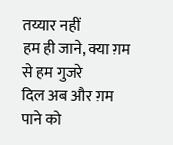तय्यार नहीं
हम ही जाने, क्या ग़म से हम गुजरे
दिल अब और ग़म पाने को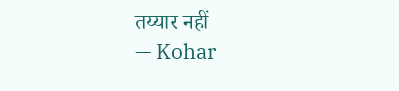तय्यार नहीं
— Kohar